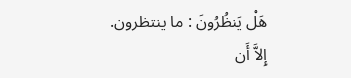هَلْ يَنظُرُونَ : ما ينتظرون.
إِلاَّ أَن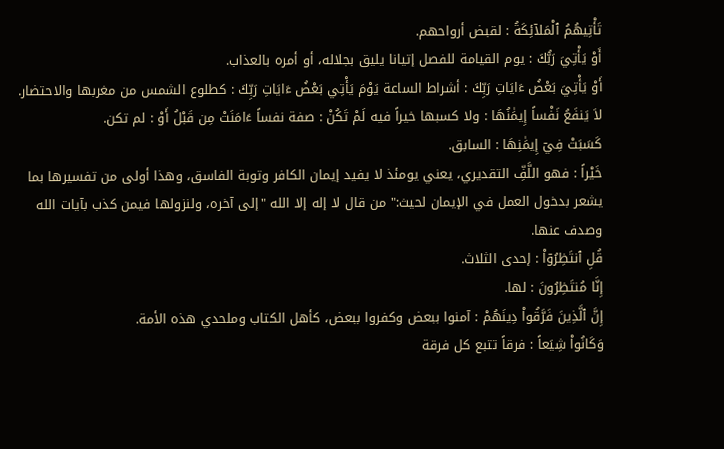تَأْتِيهُمُ ٱلْمَلاۤئِكَةُ : لقبض أرواحهم.
أَوْ يَأْتِيَ رَبُّكَ : يوم القيامة للفصل إتيانا يليق بجلاله، أو أمره بالعذاب.
أَوْ يَأْتِيَ بَعْضُ ءَايَاتِ رَبِّكَ : أشراط الساعة يَوْمَ يَأْتِي بَعْضُ ءَايَاتِ رَبِّكَ : كطلوع الشمس من مغربها والاحتضار.
لاَ يَنفَعُ نَفْساً إِيمَٰنُهَا : ولا كسبها خيراً فيه لَمْ تَكُنْ : صفة نفساً ءَامَنَتْ مِن قَبْلُ أَوْ : لم تكن.
كَسَبَتْ فِيۤ إِيمَٰنِهَا : السابق.
خَيْراً : فهو اللَّفِّ التقديري، يعني يومئذ لا يفيد إيمان الكافر وتوبة الفاسق، وهذا أولى من تفسيرها بما يشعر بدخول العمل في الإيمان لحيث:" من قال لا إله إلا الله "إلى آخره، ولنزولها فيمن كذب بآيات الله وصدف عنها.
قُلِ ٱنتَظِرُوۤاْ : إحدى الثلاث.
إِنَّا مُنتَظِرُونَ : لها.
إِنَّ ٱلَّذِينَ فَرَّقُواْ دِينَهُمْ : آمنوا ببعض وكفروا ببعض، كأهل الكتاب وملحدي هذه الأمة.
وَكَانُواْ شِيَعاً : فرقاً تتبع كل فرقة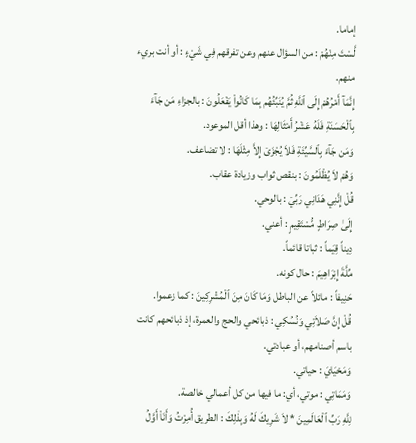إماما.
لَّسْتَ مِنْهُمْ : من السؤال عنهم وعن تفرقهم فِي شَيْءٍ : أو أنت بريء منهم.
إِنَّمَآ أَمْرُهُمْ إِلَى ٱللَّهِ ثُمَّ يُنَبِّئُهُم بِمَا كَانُواْ يَفْعَلُونَ : بالجزاءِ مَن جَآءَ بِٱلْحَسَنَةِ فَلَهُ عَشْرُ أَمْثَالِهَا : وهذا أقل الموعود.
وَمَن جَآءَ بِٱلسَّيِّئَةِ فَلاَ يُجْزَىۤ إِلاَّ مِثْلَهَا : لا تضاعف.
وَهُمْ لاَ يُظْلَمُونَ : بنقص ثواب وزيادة عقاب.
قُلْ إِنَّنِي هَدَانِي رَبِّيۤ : بالوحي.
إِلَىٰ صِرَاطٍ مُّسْتَقِيمٍ : أعني.
دِيناً قِيَماً : ثباتا قائماً.
مِّلَّةَ إِبْرَاهِيمَ : حال كونه.
حَنِيفاً : مائلاً عن الباطل وَمَا كَانَ مِنَ ٱلْمُشْرِكِينَ : كما زعموا.
قُلْ إِنَّ صَلاَتِي وَنُسُكِي : ذبائحي والحج والعمرة، إذ ذبائحهم كانت باسم أصنامهم، أو عبادتي.
وَمَحْيَايَ : حياتي.
وَمَمَاتِي : موتي، أي: ما فيها من كل أعمالي خالصة.
لِلَّهِ رَبِّ ٱلْعَالَمِينَ * لاَ شَرِيكَ لَهُ وَبِذٰلِكَ : الطريق أُمِرْتُ وَأَنَاْ أَوَّلُ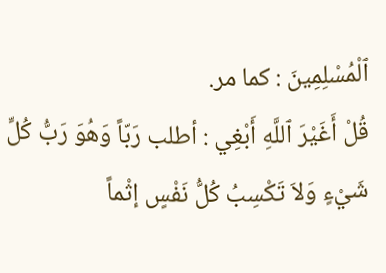ٱلْمُسْلِمِينَ : كما مر.
قُلْ أَغَيْرَ ٱللَّهِ أَبْغِي : أطلب رَبّاً وَهُوَ رَبُّ كُلِّ شَيْءٍ وَلاَ تَكْسِبُ كُلُّ نَفْسٍ إثْماً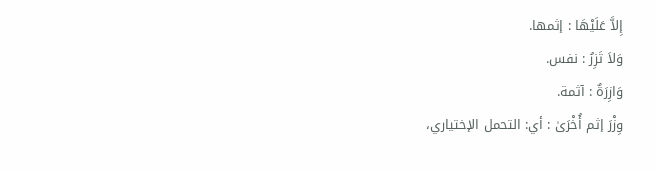إِلاَّ عَلَيْهَا : إثمها.
وَلاَ تَزِرُ : نفس.
وَازِرَةٌ : آثمة.
وِزْرَ إثم أُخْرَىٰ : أي: التحمل الإختياري،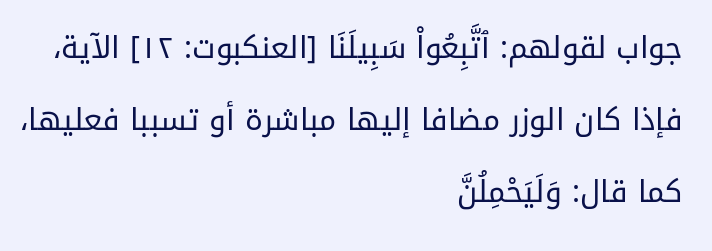جواب لقولهم: ٱتَّبِعُواْ سَبِيلَنَا [العنكبوت: ١٢] الآية، فإذا كان الوزر مضافا إليها مباشرة أو تسببا فعليها، كما قال: وَلَيَحْمِلُنَّ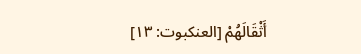أَثْقَالَهُمْ [العنكبوت: ١٣]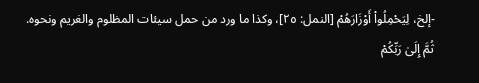-إلخ، لِيَحْمِلُواْ أَوْزَارَهُمْ [النمل: ٢٥]، وكذا ما ورد من حمل سيئات المظلوم والغريم ونحوه.
ثُمَّ إِلَىٰ رَبِّكُمْ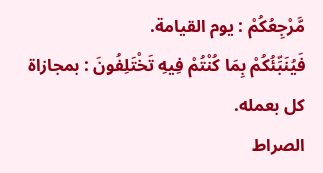مَّرْجِعُكُمْ : يوم القيامة.
فَيُنَبِّئُكُمْ بِمَا كُنْتُمْ فِيهِ تَخْتَلِفُونَ : بمجازاة كل بعمله.
الصراط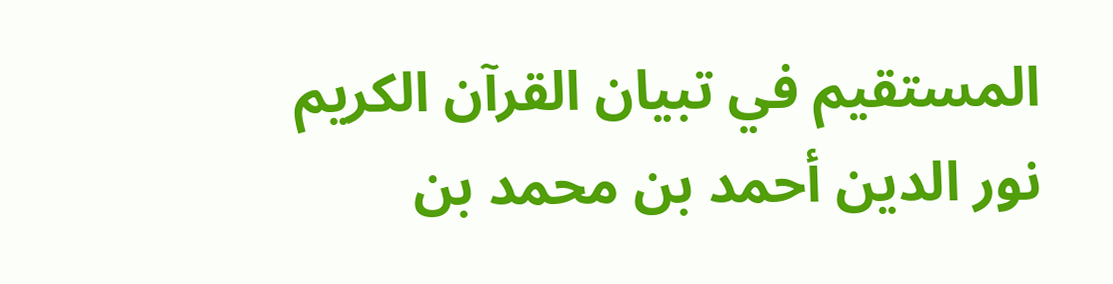المستقيم في تبيان القرآن الكريم
نور الدين أحمد بن محمد بن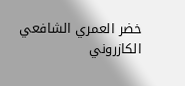خضر العمري الشافعي الكازروني